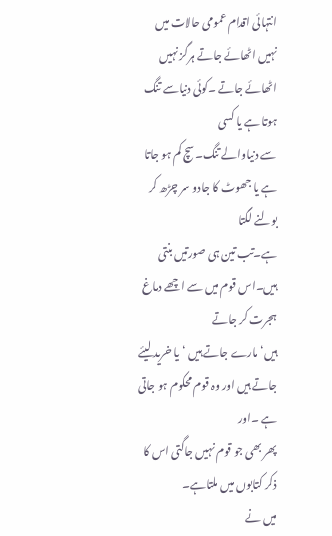انتہائی اقدام عمومی حالات میں
نہیں اٹھائے جاتے ہرگز نہیں اٹھائے جاتے ۔کوئی دنیاسے تنگ ہوتا ہے یا کسی
سے دنیاوالے تنگ۔سچ کم ہو جاتا ہے یا جھوٹ کا جادو سر چڑھ کر بولنے لگتا
ہے۔تب تین ہی صورتیں بنتی ہیں۔اس قوم میں سے اچھے دماغ ہجرت کر جاتے
ہیں‘مارے جاتے ہیں ‘یا خرید لیئے جاتے ہیں اور وہ قوم محکوم ہو جاتی ہے ۔اور
پھر بھی جو قوم نہیں جاگتی اس کا ذکر کتابوں میں ملتاہے۔
میں نے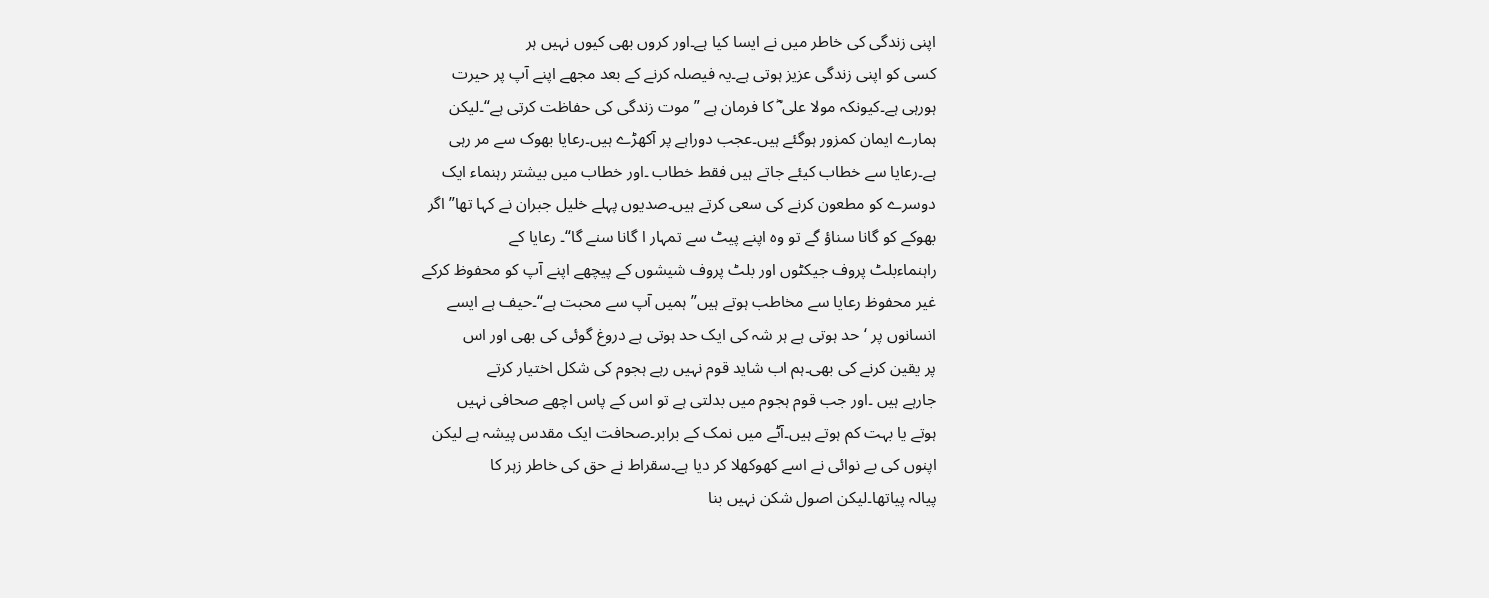اپنی زندگی کی خاطر میں نے ایسا کیا ہے۔اور کروں بھی کیوں نہیں ہر
کسی کو اپنی زندگی عزیز ہوتی ہے۔یہ فیصلہ کرنے کے بعد مجھے اپنے آپ پر حیرت
ہورہی ہے۔کیونکہ مولا علی ؓ کا فرمان ہے ”موت زندگی کی حفاظت کرتی ہے“۔لیکن
ہمارے ایمان کمزور ہوگئے ہیں۔عجب دوراہے پر آکھڑے ہیں۔رعایا بھوک سے مر رہی
ہے۔رعایا سے خطاب کیئے جاتے ہیں فقط خطاب ۔اور خطاب میں بیشتر رہنماء ایک
دوسرے کو مطعون کرنے کی سعی کرتے ہیں۔صدیوں پہلے خلیل جبران نے کہا تھا”اگر
بھوکے کو گانا سناؤ گے تو وہ اپنے پیٹ سے تمہار ا گانا سنے گا“۔ رعایا کے
راہنماءبلٹ پروف جیکٹوں اور بلٹ پروف شیشوں کے پیچھے اپنے آپ کو محفوظ کرکے
غیر محفوظ رعایا سے مخاطب ہوتے ہیں”ہمیں آپ سے محبت ہے“۔حیف ہے ایسے
انسانوں پر ‘حد ہوتی ہے ہر شہ کی ایک حد ہوتی ہے دروغ گوئی کی بھی اور اس
پر یقین کرنے کی بھی۔ہم اب شاید قوم نہیں رہے ہجوم کی شکل اختیار کرتے
جارہے ہیں ۔اور جب قوم ہجوم میں بدلتی ہے تو اس کے پاس اچھے صحافی نہیں
ہوتے یا بہت کم ہوتے ہیں۔آٹے میں نمک کے برابر۔صحافت ایک مقدس پیشہ ہے لیکن
اپنوں کی بے نوائی نے اسے کھوکھلا کر دیا ہے۔سقراط نے حق کی خاطر زہر کا
پیالہ پیاتھا۔لیکن اصول شکن نہیں بنا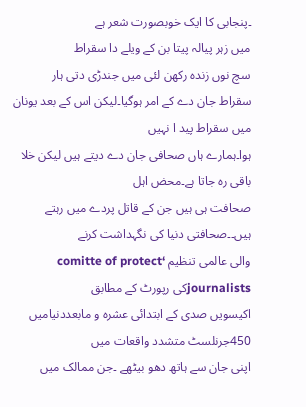۔پنجابی کا ایک خوبصورت شعر ہے
میں زہر پیالہ پیتا بن کے ویلے دا سقراط
سچ نوں زندہ رکھن لئی میں جندڑی دتی ہار
سقراط جان دے کے امر ہوگیا۔لیکن اس کے بعد یونان میں سقراط پید ا نہیں
ہوا۔ہمارے ہاں صحافی جان دے دیتے ہیں لیکن خلا باقی رہ جاتا ہے۔محض اہل
صحافت ہی ہیں جن کے قاتل پردے میں رہتے ہیں۔۔صحافتی دنیا کی نگہداشت کرنے
والی عالمی تنظیم ‘comitte of protect journalistsکی رپورٹ کے مطابق
اکیسویں صدی کے ابتدائی عشرہ و مابعددنیامیں 450جرنلسٹ متشدد واقعات میں
اپنی جان سے ہاتھ دھو بیٹھے ۔جن ممالک میں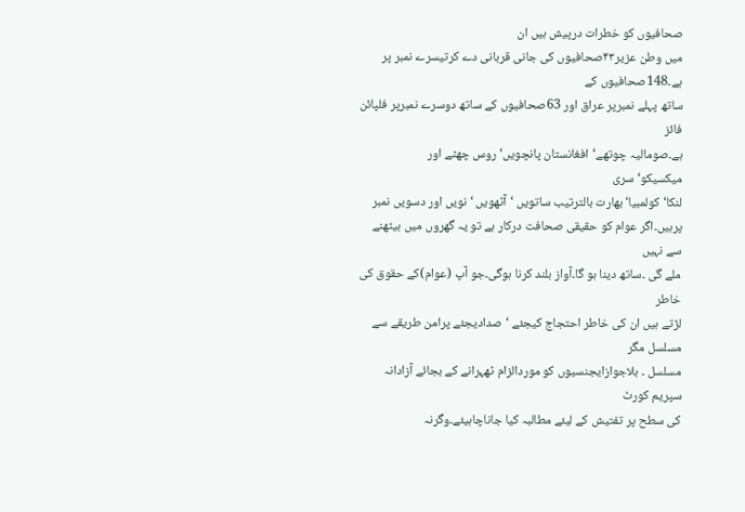صحافیوں کو خطرات درپیش ہیں ان
میں وطن عزیر۴۳صحافیوں کی جانی قربانی دے کرتیسرے نمبر پر ہے۔148صحافیوں کے
ساتھ پہلے نمبرپر عراق اور 63صحافیوں کے ساتھ دوسرے نمبرپر فلپائن فائز
ہے۔صومالیہ چوتھے‘افغانستان پانچویں‘روس چھٹے اور میکسیکو‘سری
لنکا‘کولمبیا‘بھارت بالترتیب ساتویں ‘آٹھویں ‘نویں اور دسویں نمبر
پرہیں۔اگر عوام کو حقیقی صحافت درکار ہے تو یہ گھروں میں بیٹھنے سے نہیں
ملے گی ۔ساتھ دینا ہو گا۔آواز بلند کرنا ہوگی۔جو آپ (عوام)کے حقوق کی خاطر
لڑتے ہیں ان کی خاطر احتجاج کیجئے ‘صدادیجئے پرامن طریقے سے مسلسل مگر
مسلسل ۔ بلاجوازایجنسیوں کو موردالزام ٹھہرانے کے بجائے آزادانہ سپریم کورٹ
کی سطح پر تفتیش کے لیئے مطالبہ کیا جاناچاہیئے۔وگرنہ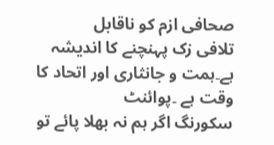صحافی ازم کو ناقابل
تلافی زک پہنچنے کا اندیشہ ہے۔ہمت و جانثاری اور اتحاد کا وقت ہے ۔پوائنٹ
سکورنگ اگر ہم نہ بھلا پائے تو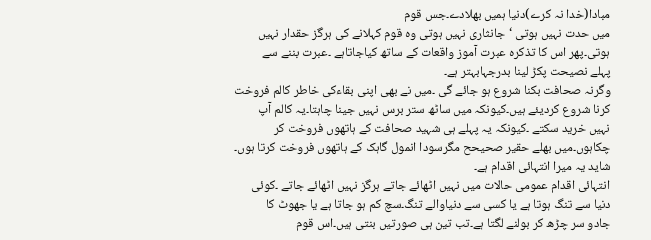مبادا(خدا نہ کرے)دنیا ہمیں بھلادے۔جس قوم
میں حدت نہیں ہوتی ‘جانثاری نہیں ہوتی وہ قوم کہلانے کی ہرگز حقدار نہیں
ہوتی۔پھر اس کا تذکرہ عبرت آموز واقعات کے ساتھ کیاجاتاہے ۔عبرت بننے سے
پہلے نصیحت پکڑ لینا بدرجہابہتر ہے۔
وگرنہ صحافت بکنا شروع ہو جائے گی ۔میں نے بھی اپنی بقاءکی خاطر کالم فروخت
کرنا شروع کردیئے ہیں۔کیونکہ میں ساٹھ ستر برس نہیں جینا چاہتا۔یہ کالم آپ
نہیں خرید سکتے ۔کیونکہ یہ پہلے ہی شہید صحافت کے ہاتھوں فروخت کر
چکاہوں۔میں بھلے حقیر صحیحح مگرسودا انمول گاہک کے ہاتھوں فروخت کرتا ہوں۔
شاید یہ میرا انتہائی اقدام ہے۔
انتہائی اقدام عمومی حالات میں نہیں اٹھائے جاتے ہرگز نہیں اٹھائے جاتے ۔کوئی
دنیا سے تنگ ہوتا ہے یا کسی سے دنیاوالے تنگ۔سچ کم ہو جاتا ہے یا جھوٹ کا
جادو سر چڑھ کر بولنے لگتا ہے۔تب تین ہی صورتیں بنتی ہیں۔اس قوم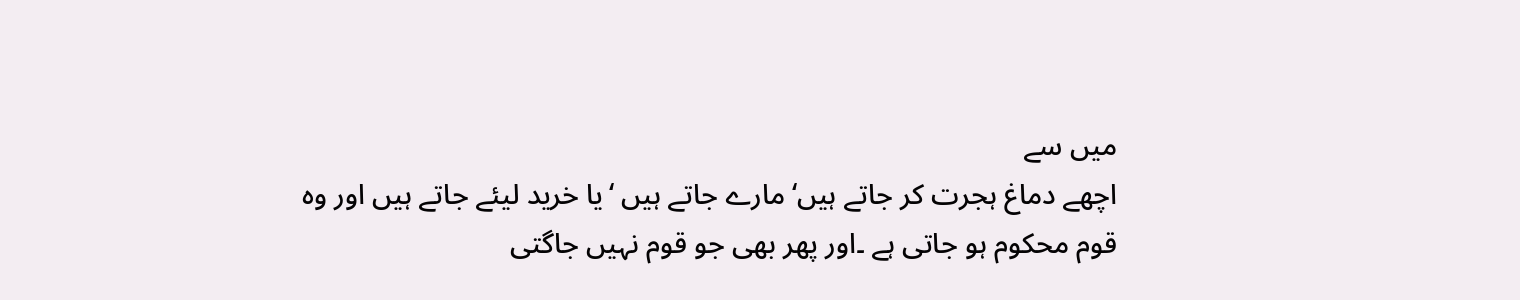میں سے
اچھے دماغ ہجرت کر جاتے ہیں‘مارے جاتے ہیں ‘یا خرید لیئے جاتے ہیں اور وہ
قوم محکوم ہو جاتی ہے ۔اور پھر بھی جو قوم نہیں جاگتی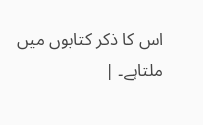اس کا ذکر کتابوں میں
ملتاہے۔ |